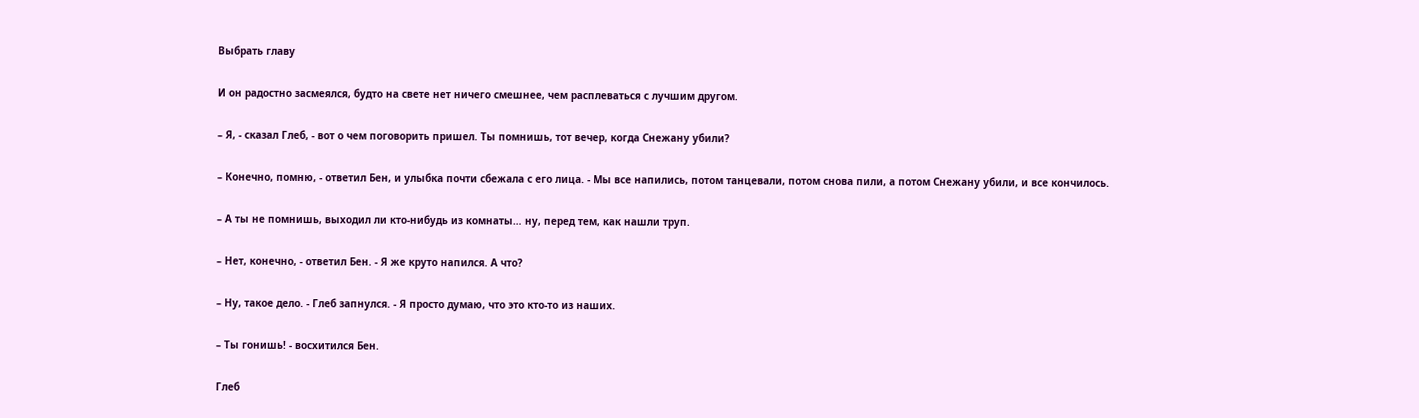Выбрать главу

И он радостно засмеялся, будто на свете нет ничего смешнее, чем расплеваться с лучшим другом.

– Я, - сказал Глеб, - вот о чем поговорить пришел. Ты помнишь, тот вечер, когда Снежану убили?

– Конечно, помню, - ответил Бен, и улыбка почти сбежала с его лица. - Мы все напились, потом танцевали, потом снова пили, а потом Снежану убили, и все кончилось.

– А ты не помнишь, выходил ли кто-нибудь из комнаты… ну, перед тем, как нашли труп.

– Нет, конечно, - ответил Бен. - Я же круто напился. А что?

– Ну, такое дело. - Глеб запнулся. - Я просто думаю, что это кто-то из наших.

– Ты гонишь! - восхитился Бен.

Глеб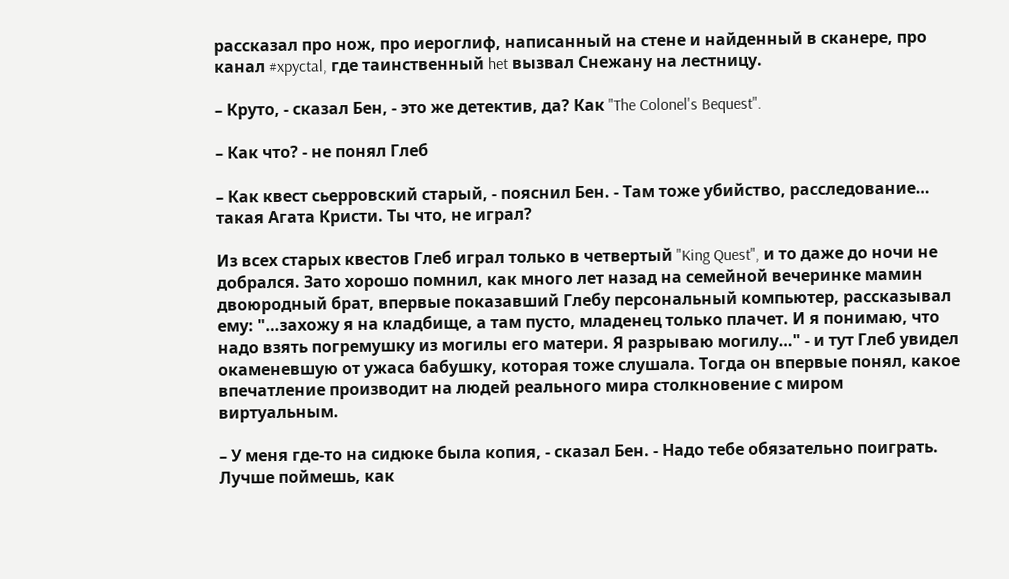рассказал про нож, про иероглиф, написанный на стене и найденный в сканере, про канал #xpyctal, где таинственный het вызвал Снежану на лестницу.

– Круто, - сказал Бен, - это же детектив, да? Как "The Colonel's Bequest".

– Как что? - не понял Глеб

– Как квест сьерровский старый, - пояснил Бен. - Там тоже убийство, расследование… такая Агата Кристи. Ты что, не играл?

Из всех старых квестов Глеб играл только в четвертый "King Quest", и то даже до ночи не добрался. Зато хорошо помнил, как много лет назад на семейной вечеринке мамин двоюродный брат, впервые показавший Глебу персональный компьютер, рассказывал ему: "…захожу я на кладбище, а там пусто, младенец только плачет. И я понимаю, что надо взять погремушку из могилы его матери. Я разрываю могилу…" - и тут Глеб увидел окаменевшую от ужаса бабушку, которая тоже слушала. Тогда он впервые понял, какое впечатление производит на людей реального мира столкновение с миром виртуальным.

– У меня где-то на сидюке была копия, - сказал Бен. - Надо тебе обязательно поиграть. Лучше поймешь, как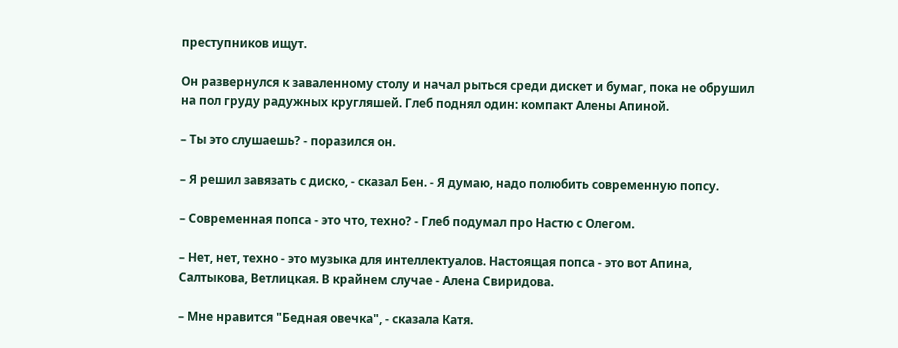преступников ищут.

Он развернулся к заваленному столу и начал рыться среди дискет и бумаг, пока не обрушил на пол груду радужных кругляшей. Глеб поднял один: компакт Алены Апиной.

– Ты это слушаешь? - поразился он.

– Я решил завязать с диско, - сказал Бен. - Я думаю, надо полюбить современную попсу.

– Современная попса - это что, техно? - Глеб подумал про Настю с Олегом.

– Нет, нет, техно - это музыка для интеллектуалов. Настоящая попса - это вот Апина, Салтыкова, Ветлицкая. В крайнем случае - Алена Свиридова.

– Мне нравится "Бедная овечка", - сказала Катя.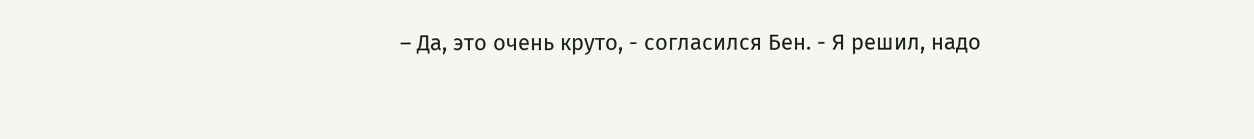– Да, это очень круто, - согласился Бен. - Я решил, надо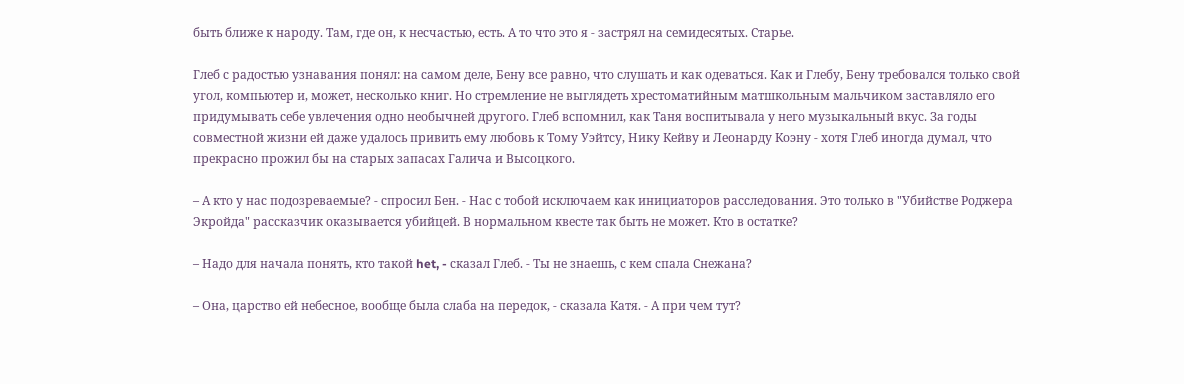быть ближе к народу. Там, где он, к несчастью, есть. А то что это я - застрял на семидесятых. Старье.

Глеб с радостью узнавания понял: на самом деле, Бену все равно, что слушать и как одеваться. Как и Глебу, Бену требовался только свой угол, компьютер и, может, несколько книг. Но стремление не выглядеть хрестоматийным матшкольным мальчиком заставляло его придумывать себе увлечения одно необычней другого. Глеб вспомнил, как Таня воспитывала у него музыкальный вкус. За годы совместной жизни ей даже удалось привить ему любовь к Тому Уэйтсу, Нику Кейву и Леонарду Коэну - хотя Глеб иногда думал, что прекрасно прожил бы на старых запасах Галича и Высоцкого.

– А кто у нас подозреваемые? - спросил Бен. - Нас с тобой исключаем как инициаторов расследования. Это только в "Убийстве Роджера Экройда" рассказчик оказывается убийцей. В нормальном квесте так быть не может. Кто в остатке?

– Надо для начала понять, кто такой het, - сказал Глеб. - Ты не знаешь, с кем спала Снежана?

– Она, царство ей небесное, вообще была слаба на передок, - сказала Катя. - А при чем тут?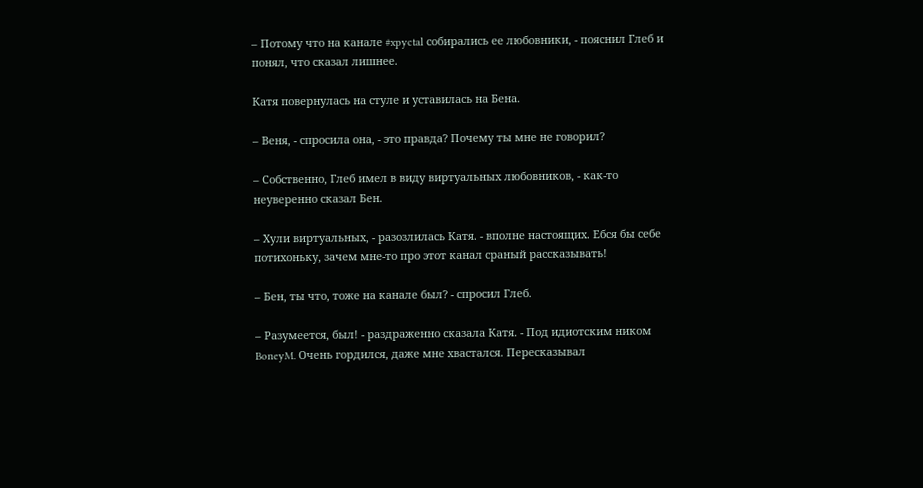– Потому что на канале #xpyctal собирались ее любовники, - пояснил Глеб и понял, что сказал лишнее.

Катя повернулась на стуле и уставилась на Бена.

– Веня, - спросила она, - это правда? Почему ты мне не говорил?

– Собственно, Глеб имел в виду виртуальных любовников, - как-то неуверенно сказал Бен.

– Хули виртуальных, - разозлилась Катя. - вполне настоящих. Ебся бы себе потихоньку, зачем мне-то про этот канал сраный рассказывать!

– Бен, ты что, тоже на канале был? - спросил Глеб.

– Разумеется, был! - раздраженно сказала Катя. - Под идиотским ником BoneyM. Очень гордился, даже мне хвастался. Пересказывал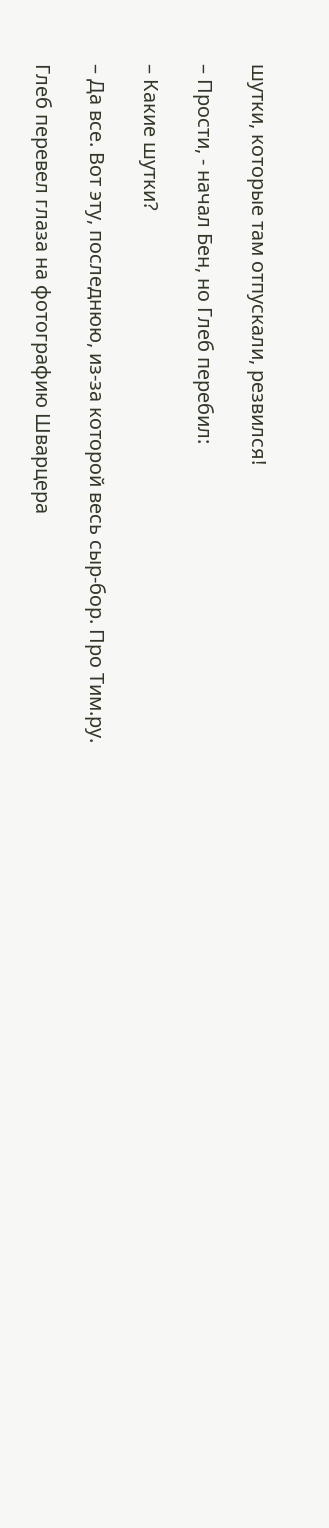шутки, которые там отпускали, резвился!

– Прости, - начал Бен, но Глеб перебил:

– Какие шутки?

– Да все. Вот эту, последнюю, из-за которой весь сыр-бор. Про Тим.ру.

Глеб перевел глаза на фотографию Шварцера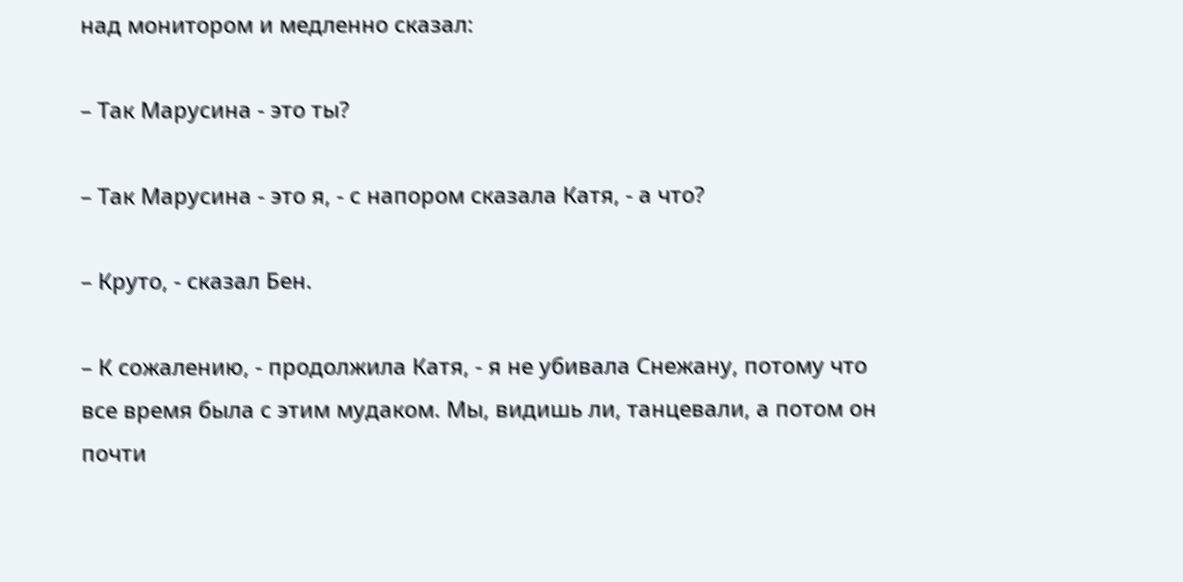над монитором и медленно сказал:

– Так Марусина - это ты?

– Так Марусина - это я, - с напором сказала Катя, - а что?

– Круто, - сказал Бен.

– К сожалению, - продолжила Катя, - я не убивала Снежану, потому что все время была с этим мудаком. Мы, видишь ли, танцевали, а потом он почти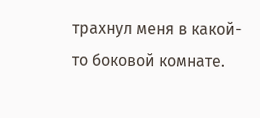трахнул меня в какой-то боковой комнате.